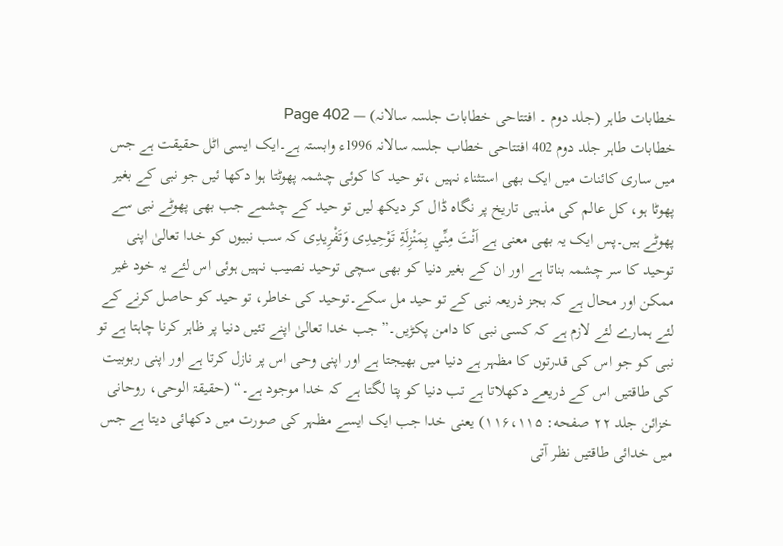خطابات طاہر (جلد دوم ۔ افتتاحی خطابات جلسہ سالانہ) — Page 402
خطابات طاہر جلد دوم 402 افتتاحی خطاب جلسہ سالانہ 1996ء وابستہ ہے۔ایک ایسی اٹل حقیقت ہے جس میں ساری کائنات میں ایک بھی استثناء نہیں ،تو حید کا کوئی چشمہ پھوٹتا ہوا دکھا ئیں جو نبی کے بغیر پھوٹا ہو، کل عالم کی مذہبی تاریخ پر نگاہ ڈال کر دیکھ لیں تو حید کے چشمے جب بھی پھوٹے نبی سے پھوٹے ہیں۔پس ایک یہ بھی معنی ہے اَنْتَ مِنِّي بِمَنْزِلَةِ تَوْحِيدِى وَتَفْرِيدِی کہ سب نبیوں کو خدا تعالیٰ اپنی توحید کا سر چشمہ بناتا ہے اور ان کے بغیر دنیا کو بھی سچی توحید نصیب نہیں ہوئی اس لئے یہ خود غیر ممکن اور محال ہے کہ بجز ذریعہ نبی کے تو حید مل سکے۔توحید کی خاطر، تو حید کو حاصل کرنے کے لئے ہمارے لئے لازم ہے کہ کسی نبی کا دامن پکڑیں۔” جب خدا تعالیٰ اپنے تئیں دنیا پر ظاہر کرنا چاہتا ہے تو نبی کو جو اس کی قدرتوں کا مظہر ہے دنیا میں بھیجتا ہے اور اپنی وحی اس پر نازل کرتا ہے اور اپنی ربوبیت کی طاقتیں اس کے ذریعے دکھلاتا ہے تب دنیا کو پتا لگتا ہے کہ خدا موجود ہے۔“ (حقیقۃ الوحی، روحانی خزائن جلد ۲۲ صفحه: ۱۱۶،۱۱۵) یعنی خدا جب ایک ایسے مظہر کی صورت میں دکھائی دیتا ہے جس میں خدائی طاقتیں نظر آتی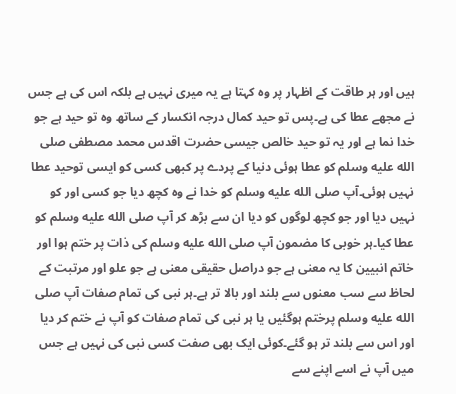ہیں اور ہر طاقت کے اظہار پر وہ کہتا ہے یہ میری نہیں ہے بلکہ اس کی ہے جس نے مجھے عطا کی ہے۔پس تو حید کمال درجہ انکسار کے ساتھ وہ تو حید ہے جو خدا نما ہے اور یہ تو حید خالص جیسی حضرت اقدس محمد مصطفی صلى الله عليه وسلم کو عطا ہوئی دنیا کے پردے پر کبھی کسی کو ایسی توحید عطا نہیں ہوئی۔آپ صلى الله عليه وسلم کو خدا نے وہ کچھ دیا جو کسی اور کو نہیں دیا اور جو کچھ لوگوں کو دیا ان سے بڑھ کر آپ صلى الله عليه وسلم کو عطا کیا۔ہر خوبی کا مضمون آپ صلى الله عليه وسلم کی ذات پر ختم ہوا اور خاتم انبیین کا یہ معنی ہے جو دراصل حقیقی معنی ہے جو علو اور مرتبت کے لحاظ سے سب معنوں سے بلند اور بالا تر ہے۔ہر نبی کی تمام صفات آپ صلى الله عليه وسلم پرختم ہوگئیں یا ہر نبی کی تمام صفات کو آپ نے ختم کر دیا اور اس سے بلند تر ہو گئے۔کوئی ایک بھی صفت کسی نبی کی نہیں ہے جس میں آپ نے اسے اپنے سے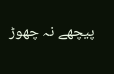پیچھے نہ چھوڑ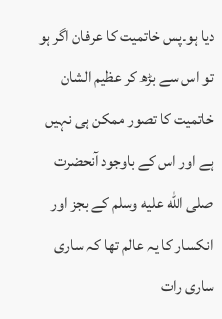دیا ہو۔پس خاتمیت کا عرفان اگر ہو تو اس سے بڑھ کر عظیم الشان خاتمیت کا تصور ممکن ہی نہیں ہے اور اس کے باوجود آنحضرت صلى الله عليه وسلم کے بجز اور انکسار کا یہ عالم تھا کہ ساری ساری رات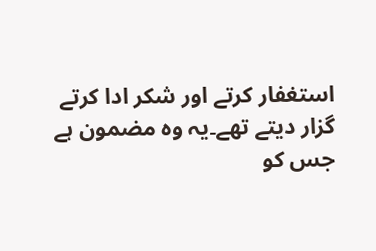استغفار کرتے اور شکر ادا کرتے گزار دیتے تھے۔یہ وہ مضمون ہے جس کو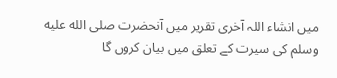میں انشاء اللہ آخری تقریر میں آنحضرت صلى الله عليه وسلم کی سیرت کے تعلق میں بیان کروں گا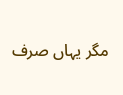مگر یہاں صرف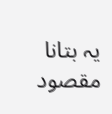یہ بتانا مقصود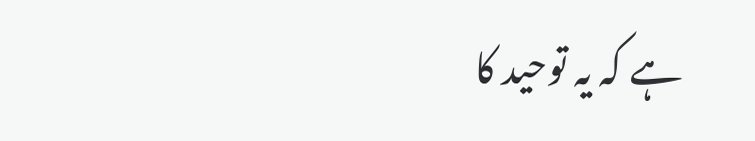ہے کہ یہ توحید کا